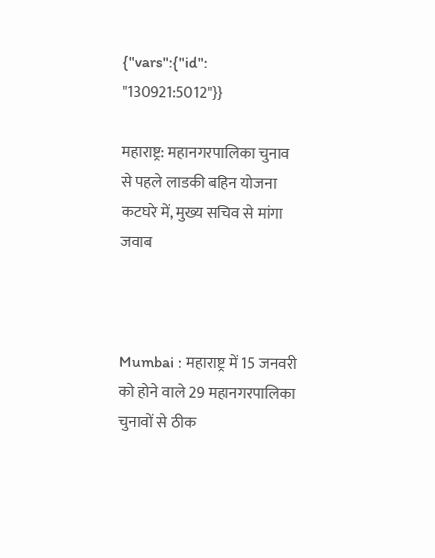{"vars":{"id": "130921:5012"}}

महाराष्ट्र: महानगरपालिका चुनाव से पहले लाडकी बहिन योजना कटघरे में, मुख्य सचिव से मांगा जवाब



Mumbai : महाराष्ट्र में 15 जनवरी को होने वाले 29 महानगरपालिका चुनावों से ठीक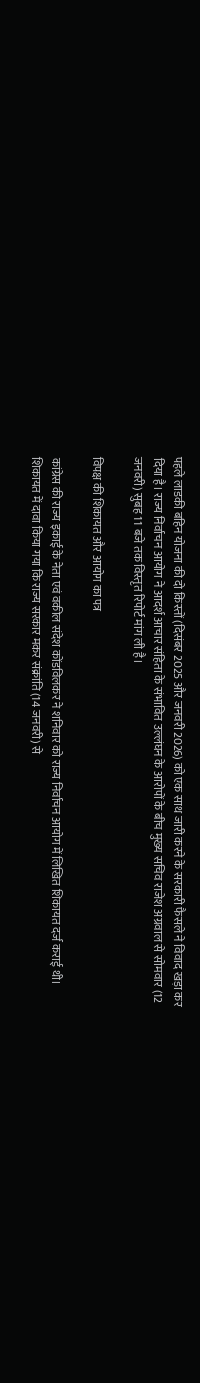पहले लाडकी बहिन योजना की दो किस्तों (दिसंबर 2025 और जनवरी 2026) को एक साथ जारी करने के सरकारी फैसले ने विवाद खड़ा कर दिया है। राज्य निर्वाचन आयोग ने आदर्श आचार संहिता के संभावित उल्लंघन के आरोपों के बीच मुख्य सचिव राजेश अग्रवाल से सोमवार (12 जनवरी) सुबह 11 बजे तक विस्तृत रिपोर्ट मांग ली है।

विपक्ष की शिकायत और आयोग का पत्र

कांग्रेस की राज्य इकाई के नेता एवं वकील संदेश कोंडविलकर ने शनिवार को राज्य निर्वाचन आयोग में लिखित शिकायत दर्ज कराई थी। शिकायत में दावा किया गया कि राज्य सरकार मकर संक्रांति (14 जनवरी) से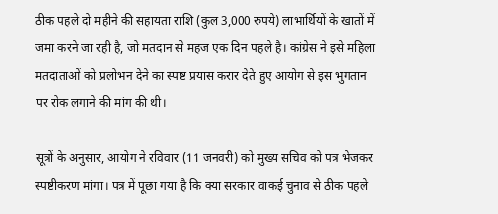ठीक पहले दो महीने की सहायता राशि (कुल 3,000 रुपये) लाभार्थियों के खातों में जमा करने जा रही है, जो मतदान से महज एक दिन पहले है। कांग्रेस ने इसे महिला मतदाताओं को प्रलोभन देने का स्पष्ट प्रयास करार देते हुए आयोग से इस भुगतान पर रोक लगाने की मांग की थी।

सूत्रों के अनुसार, आयोग ने रविवार (11 जनवरी) को मुख्य सचिव को पत्र भेजकर स्पष्टीकरण मांगा। पत्र में पूछा गया है कि क्या सरकार वाकई चुनाव से ठीक पहले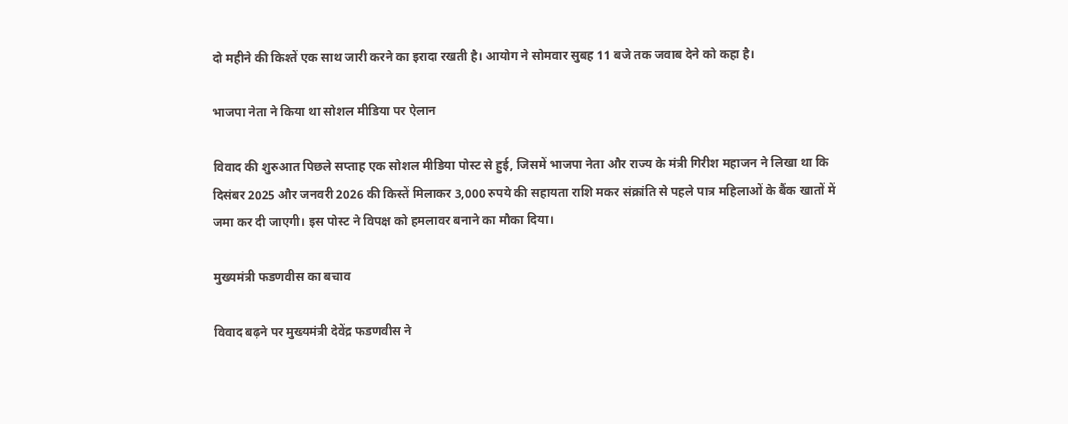दो महीने की किश्तें एक साथ जारी करने का इरादा रखती है। आयोग ने सोमवार सुबह 11 बजे तक जवाब देने को कहा है।

भाजपा नेता ने किया था सोशल मीडिया पर ऐलान

विवाद की शुरुआत पिछले सप्ताह एक सोशल मीडिया पोस्ट से हुई, जिसमें भाजपा नेता और राज्य के मंत्री गिरीश महाजन ने लिखा था कि दिसंबर 2025 और जनवरी 2026 की किस्तें मिलाकर 3,000 रुपये की सहायता राशि मकर संक्रांति से पहले पात्र महिलाओं के बैंक खातों में जमा कर दी जाएगी। इस पोस्ट ने विपक्ष को हमलावर बनाने का मौका दिया।

मुख्यमंत्री फडणवीस का बचाव

विवाद बढ़ने पर मुख्यमंत्री देवेंद्र फडणवीस ने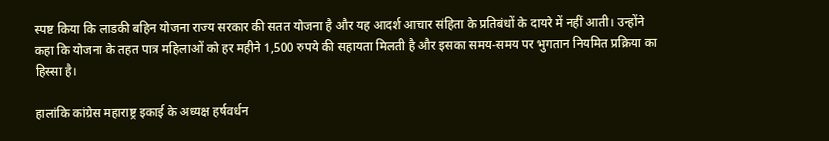स्पष्ट किया कि लाडकी बहिन योजना राज्य सरकार की सतत योजना है और यह आदर्श आचार संहिता के प्रतिबंधों के दायरे में नहीं आती। उन्होंने कहा कि योजना के तहत पात्र महिलाओं को हर महीने 1,500 रुपये की सहायता मिलती है और इसका समय-समय पर भुगतान नियमित प्रक्रिया का हिस्सा है।

हालांकि कांग्रेस महाराष्ट्र इकाई के अध्यक्ष हर्षवर्धन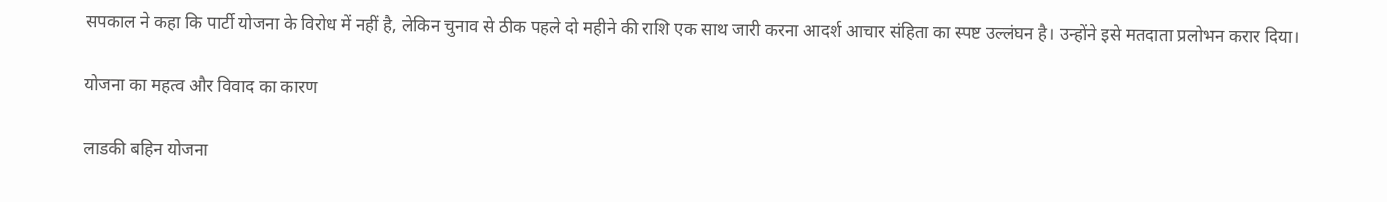सपकाल ने कहा कि पार्टी योजना के विरोध में नहीं है, लेकिन चुनाव से ठीक पहले दो महीने की राशि एक साथ जारी करना आदर्श आचार संहिता का स्पष्ट उल्लंघन है। उन्होंने इसे मतदाता प्रलोभन करार दिया।

योजना का महत्व और विवाद का कारण

लाडकी बहिन योजना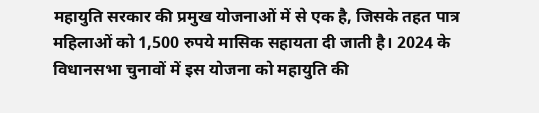महायुति सरकार की प्रमुख योजनाओं में से एक है, जिसके तहत पात्र महिलाओं को 1,500 रुपये मासिक सहायता दी जाती है। 2024 के विधानसभा चुनावों में इस योजना को महायुति की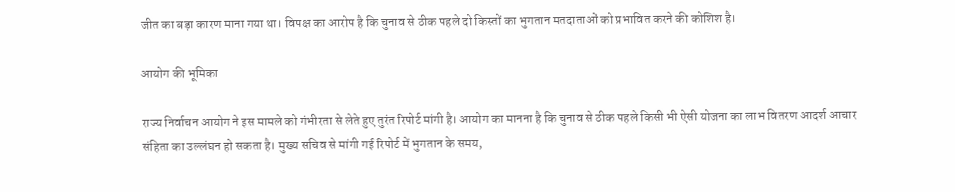जीत का बड़ा कारण माना गया था। विपक्ष का आरोप है कि चुनाव से ठीक पहले दो किस्तों का भुगतान मतदाताओं को प्रभावित करने की कोशिश है।

आयोग की भूमिका

राज्य निर्वाचन आयोग ने इस मामले को गंभीरता से लेते हुए तुरंत रिपोर्ट मांगी है। आयोग का मानना है कि चुनाव से ठीक पहले किसी भी ऐसी योजना का लाभ वितरण आदर्श आचार संहिता का उल्लंघन हो सकता है। मुख्य सचिव से मांगी गई रिपोर्ट में भुगतान के समय,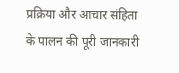प्रक्रिया और आचार संहिता के पालन की पूरी जानकारी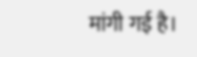मांगी गई है।